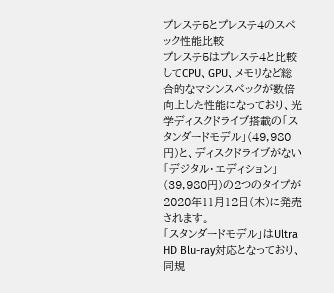プレステ5とプレステ4のスペック性能比較
プレステ5はプレステ4と比較してCPU、GPU、メモリなど総合的なマシンスペックが数倍向上した性能になっており、光学ディスクドライブ搭載の「スタンダードモデル」(49,980円)と、ディスクドライブがない「デジタル・エディション」(39,980円)の2つのタイプが2020年11月12日(木)に発売されます。
「スタンダードモデル」はUltra HD Blu-ray対応となっており、同規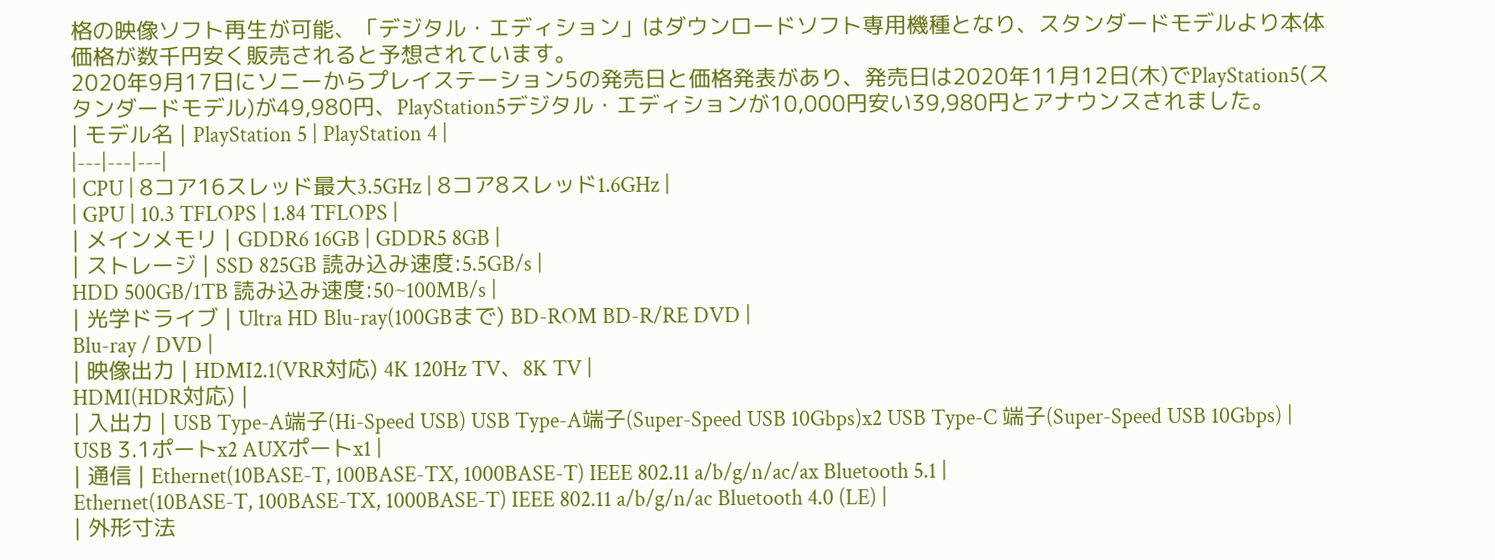格の映像ソフト再生が可能、「デジタル・エディション」はダウンロードソフト専用機種となり、スタンダードモデルより本体価格が数千円安く販売されると予想されています。
2020年9月17日にソニーからプレイステーション5の発売日と価格発表があり、発売日は2020年11月12日(木)でPlayStation5(スタンダードモデル)が49,980円、PlayStation5デジタル・エディションが10,000円安い39,980円とアナウンスされました。
| モデル名 | PlayStation 5 | PlayStation 4 |
|---|---|---|
| CPU | 8コア16スレッド最大3.5GHz | 8コア8スレッド1.6GHz |
| GPU | 10.3 TFLOPS | 1.84 TFLOPS |
| メインメモリ | GDDR6 16GB | GDDR5 8GB |
| ストレージ | SSD 825GB 読み込み速度:5.5GB/s |
HDD 500GB/1TB 読み込み速度:50~100MB/s |
| 光学ドライブ | Ultra HD Blu-ray(100GBまで) BD-ROM BD-R/RE DVD |
Blu-ray / DVD |
| 映像出力 | HDMI2.1(VRR対応) 4K 120Hz TV、8K TV |
HDMI(HDR対応) |
| 入出力 | USB Type-A端子(Hi-Speed USB) USB Type-A端子(Super-Speed USB 10Gbps)x2 USB Type-C 端子(Super-Speed USB 10Gbps) |
USB 3.1ポートx2 AUXポートx1 |
| 通信 | Ethernet(10BASE-T, 100BASE-TX, 1000BASE-T) IEEE 802.11 a/b/g/n/ac/ax Bluetooth 5.1 |
Ethernet(10BASE-T, 100BASE-TX, 1000BASE-T) IEEE 802.11 a/b/g/n/ac Bluetooth 4.0 (LE) |
| 外形寸法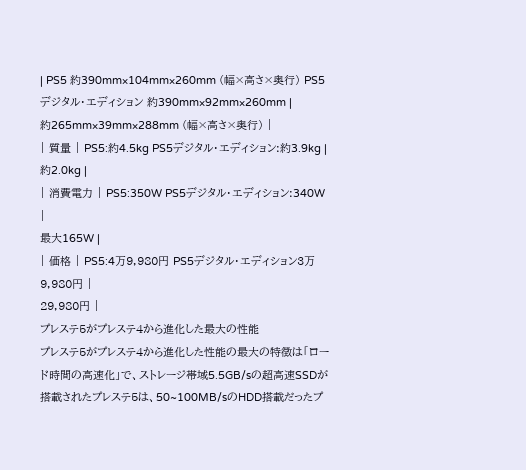| PS5 約390mm×104mm×260mm (幅×高さ×奥行) PS5デジタル・エディション 約390mm×92mm×260mm |
約265mm×39mm×288mm (幅×高さ×奥行) |
| 質量 | PS5:約4.5kg PS5デジタル・エディション:約3.9kg |
約2.0kg |
| 消費電力 | PS5:350W PS5デジタル・エディション:340W |
最大165W |
| 価格 | PS5:4万9,980円 PS5デジタル・エディション3万9,980円 |
29,980円 |
プレステ5がプレステ4から進化した最大の性能
プレステ5がプレステ4から進化した性能の最大の特徴は「ロード時間の高速化」で、ストレージ帯域5.5GB/sの超高速SSDが搭載されたプレステ5は、50~100MB/sのHDD搭載だったプ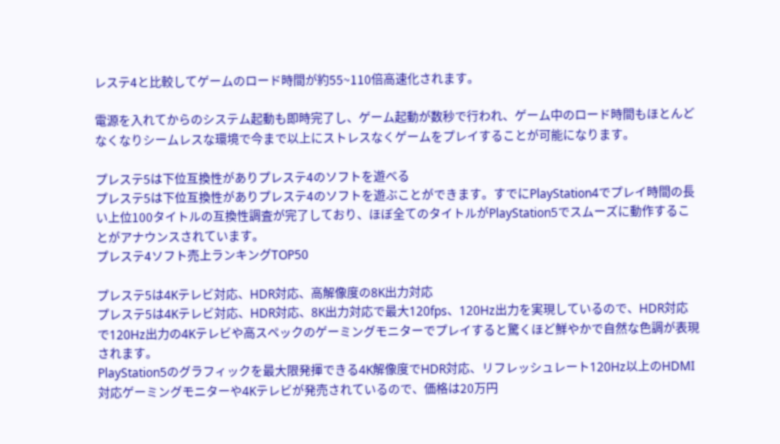レステ4と比較してゲームのロード時間が約55~110倍高速化されます。

電源を入れてからのシステム起動も即時完了し、ゲーム起動が数秒で行われ、ゲーム中のロード時間もほとんどなくなりシームレスな環境で今まで以上にストレスなくゲームをプレイすることが可能になります。

プレステ5は下位互換性がありプレステ4のソフトを遊べる
プレステ5は下位互換性がありプレステ4のソフトを遊ぶことができます。すでにPlayStation4でプレイ時間の長い上位100タイトルの互換性調査が完了しており、ほぼ全てのタイトルがPlayStation5でスムーズに動作することがアナウンスされています。
プレステ4ソフト売上ランキングTOP50

プレステ5は4Kテレビ対応、HDR対応、高解像度の8K出力対応
プレステ5は4Kテレビ対応、HDR対応、8K出力対応で最大120fps、120Hz出力を実現しているので、HDR対応で120Hz出力の4Kテレビや高スペックのゲーミングモニターでプレイすると驚くほど鮮やかで自然な色調が表現されます。
PlayStation5のグラフィックを最大限発揮できる4K解像度でHDR対応、リフレッシュレート120Hz以上のHDMI対応ゲーミングモニターや4Kテレビが発売されているので、価格は20万円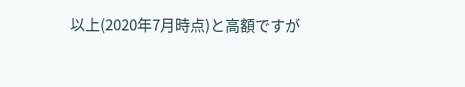以上(2020年7月時点)と高額ですが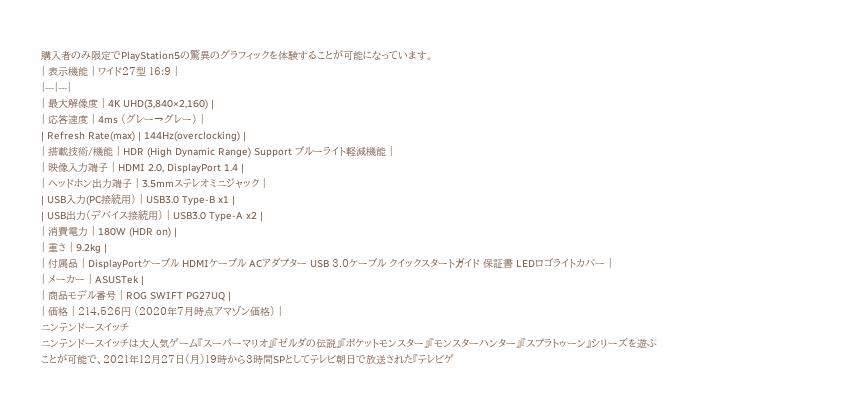購入者のみ限定でPlayStation5の驚異のグラフィックを体験することが可能になっています。
| 表示機能 | ワイド27型 16:9 |
|---|---|
| 最大解像度 | 4K UHD(3,840×2,160) |
| 応答速度 | 4ms (グレー→グレー) |
| Refresh Rate(max) | 144Hz(overclocking) |
| 搭載技術/機能 | HDR (High Dynamic Range) Support ブルーライト軽減機能 |
| 映像入力端子 | HDMI 2.0, DisplayPort 1.4 |
| ヘッドホン出力端子 | 3.5mmステレオミニジャック |
| USB入力(PC接続用) | USB3.0 Type-B x1 |
| USB出力(デバイス接続用) | USB3.0 Type-A x2 |
| 消費電力 | 180W (HDR on) |
| 重さ | 9.2kg |
| 付属品 | DisplayPortケーブル HDMIケーブル ACアダプター USB 3.0ケーブル クイックスタートガイド 保証書 LEDロゴライトカバー |
| メーカー | ASUSTek |
| 商品モデル番号 | ROG SWIFT PG27UQ |
| 価格 | 214,526円 (2020年7月時点アマゾン価格) |
ニンテンドースイッチ
ニンテンドースイッチは大人気ゲーム『スーパーマリオ』『ゼルダの伝説』『ポケットモンスター』『モンスターハンター』『スプラトゥーン』シリーズを遊ぶことが可能で、2021年12月27日(月)19時から3時間SPとしてテレビ朝日で放送された『テレビゲ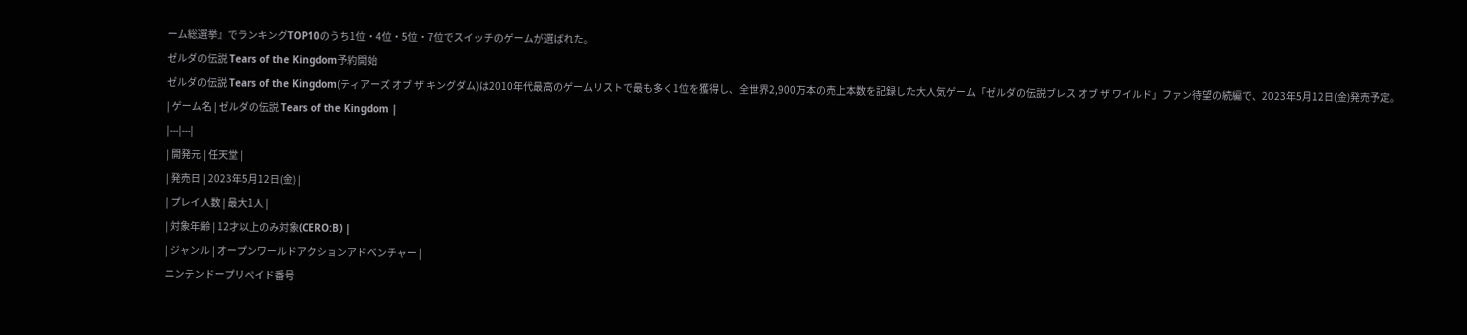ーム総選挙』でランキングTOP10のうち1位・4位・5位・7位でスイッチのゲームが選ばれた。
ゼルダの伝説 Tears of the Kingdom予約開始
ゼルダの伝説 Tears of the Kingdom(ティアーズ オブ ザ キングダム)は2010年代最高のゲームリストで最も多く1位を獲得し、全世界2,900万本の売上本数を記録した大人気ゲーム「ゼルダの伝説ブレス オブ ザ ワイルド」ファン待望の続編で、2023年5月12日(金)発売予定。
| ゲーム名 | ゼルダの伝説 Tears of the Kingdom |
|---|---|
| 開発元 | 任天堂 |
| 発売日 | 2023年5月12日(金) |
| プレイ人数 | 最大1人 |
| 対象年齢 | 12才以上のみ対象(CERO:B) |
| ジャンル | オープンワールドアクションアドベンチャー |
ニンテンドープリペイド番号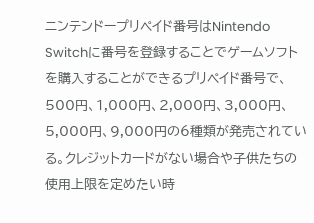ニンテンドープリペイド番号はNintendo Switchに番号を登録することでゲームソフトを購入することができるプリペイド番号で、500円、1,000円、2,000円、3,000円、5,000円、9,000円の6種類が発売されている。クレジットカードがない場合や子供たちの使用上限を定めたい時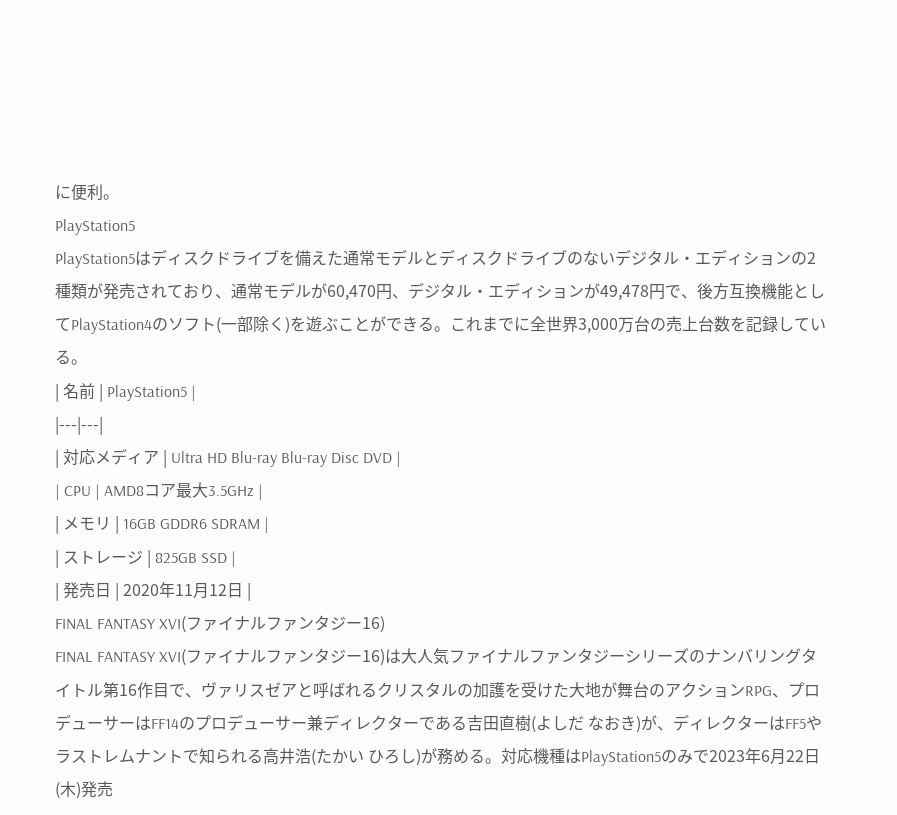に便利。
PlayStation5
PlayStation5はディスクドライブを備えた通常モデルとディスクドライブのないデジタル・エディションの2種類が発売されており、通常モデルが60,470円、デジタル・エディションが49,478円で、後方互換機能としてPlayStation4のソフト(一部除く)を遊ぶことができる。これまでに全世界3,000万台の売上台数を記録している。
| 名前 | PlayStation5 |
|---|---|
| 対応メディア | Ultra HD Blu-ray Blu-ray Disc DVD |
| CPU | AMD8コア最大3.5GHz |
| メモリ | 16GB GDDR6 SDRAM |
| ストレージ | 825GB SSD |
| 発売日 | 2020年11月12日 |
FINAL FANTASY XVI(ファイナルファンタジー16)
FINAL FANTASY XVI(ファイナルファンタジー16)は大人気ファイナルファンタジーシリーズのナンバリングタイトル第16作目で、ヴァリスゼアと呼ばれるクリスタルの加護を受けた大地が舞台のアクションRPG、プロデューサーはFF14のプロデューサー兼ディレクターである吉田直樹(よしだ なおき)が、ディレクターはFF5やラストレムナントで知られる高井浩(たかい ひろし)が務める。対応機種はPlayStation5のみで2023年6月22日(木)発売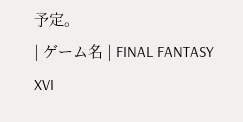予定。
| ゲーム名 | FINAL FANTASY XVI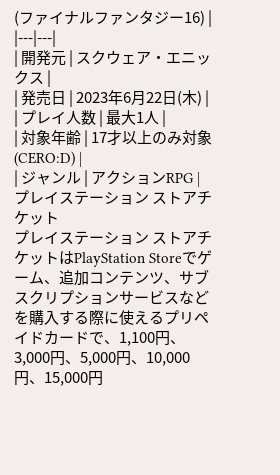(ファイナルファンタジー16) |
|---|---|
| 開発元 | スクウェア・エニックス |
| 発売日 | 2023年6月22日(木) |
| プレイ人数 | 最大1人 |
| 対象年齢 | 17才以上のみ対象(CERO:D) |
| ジャンル | アクションRPG |
プレイステーション ストアチケット
プレイステーション ストアチケットはPlayStation Storeでゲーム、追加コンテンツ、サブスクリプションサービスなどを購入する際に使えるプリペイドカードで、1,100円、3,000円、5,000円、10,000円、15,000円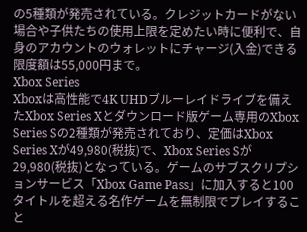の5種類が発売されている。クレジットカードがない場合や子供たちの使用上限を定めたい時に便利で、自身のアカウントのウォレットにチャージ(入金)できる限度額は55,000円まで。
Xbox Series
Xboxは高性能で4K UHDブルーレイドライブを備えたXbox Series Xとダウンロード版ゲーム専用のXbox Series Sの2種類が発売されており、定価はXbox Series Xが49,980(税抜)で、Xbox Series Sが29,980(税抜)となっている。ゲームのサブスクリプションサービス「Xbox Game Pass」に加入すると100タイトルを超える名作ゲームを無制限でプレイすること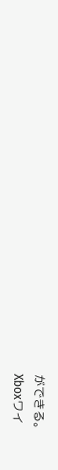ができる。
Xboxワイ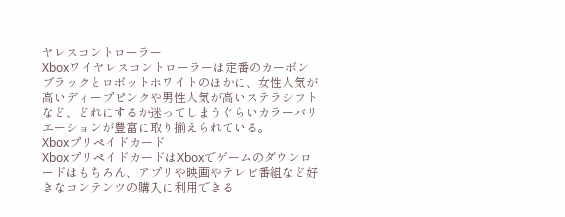ヤレスコントローラー
Xboxワイヤレスコントローラーは定番のカーボンブラックとロボットホワイトのほかに、女性人気が高いディープピンクや男性人気が高いステラシフトなど、どれにするか迷ってしまうぐらいカラーバリエーションが豊富に取り揃えられている。
Xboxプリペイドカード
XboxプリペイドカードはXboxでゲームのダウンロードはもちろん、アプリや映画やテレビ番組など好きなコンテンツの購入に利用できる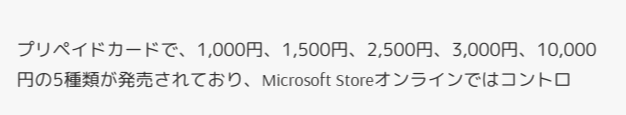プリペイドカードで、1,000円、1,500円、2,500円、3,000円、10,000円の5種類が発売されており、Microsoft Storeオンラインではコントロ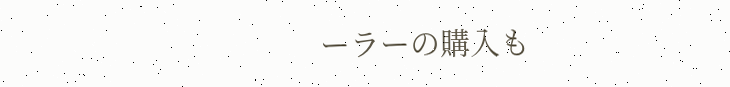ーラーの購入も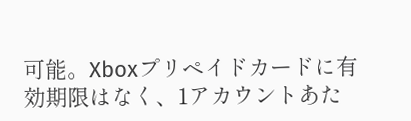可能。Xboxプリペイドカードに有効期限はなく、1アカウントあた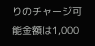りのチャージ可能金額は1,000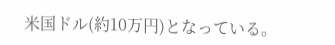米国ドル(約10万円)となっている。